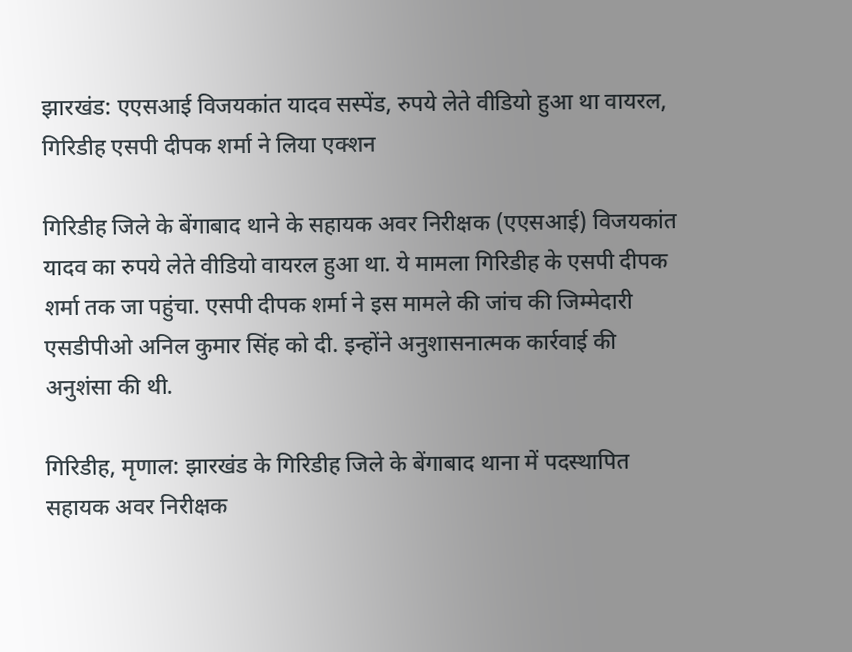झारखंड: एएसआई विजयकांत यादव सस्पेंड, रुपये लेते वीडियो हुआ था वायरल, गिरिडीह एसपी दीपक शर्मा ने लिया एक्शन

गिरिडीह जिले के बेंगाबाद थाने के सहायक अवर निरीक्षक (एएसआई) विजयकांत यादव का रुपये लेते वीडियो वायरल हुआ था. ये मामला गिरिडीह के एसपी दीपक शर्मा तक जा पहुंचा. एसपी दीपक शर्मा ने इस मामले की जांच की जिम्मेदारी एसडीपीओ अनिल कुमार सिंह को दी. इन्होंने अनुशासनात्मक कार्रवाई की अनुशंसा की थी.

गिरिडीह, मृणाल: झारखंड के गिरिडीह जिले के बेंगाबाद थाना में पदस्थापित सहायक अवर निरीक्षक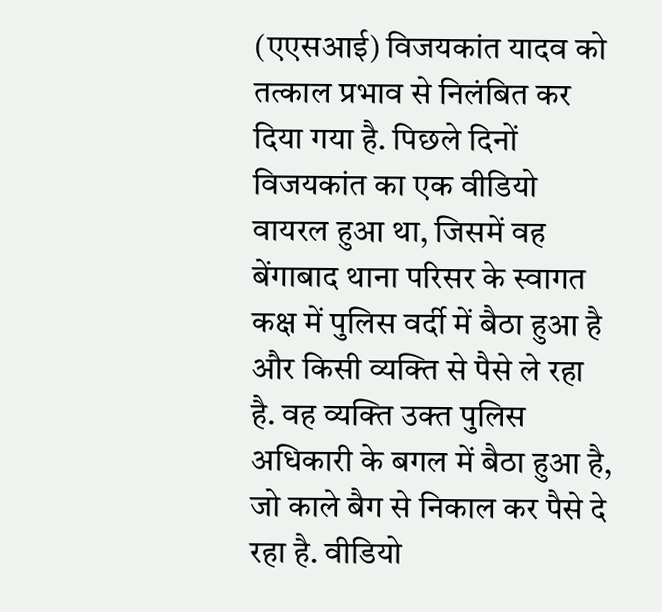(एएसआई) विजयकांत यादव को तत्काल प्रभाव से निलंबित कर दिया गया है. पिछले दिनों विजयकांत का एक वीडियो वायरल हुआ था, जिसमें वह बेंगाबाद थाना परिसर के स्वागत कक्ष में पुलिस वर्दी में बैठा हुआ है और किसी व्यक्ति से पैसे ले रहा है. वह व्यक्ति उक्त पुलिस अधिकारी के बगल में बैठा हुआ है, जो काले बैग से निकाल कर पैसे दे रहा है. वीडियो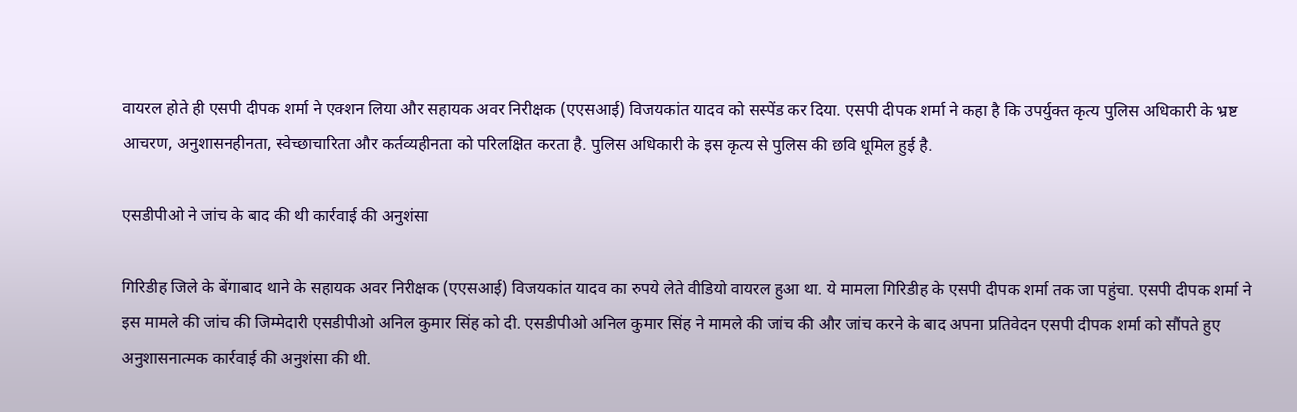वायरल होते ही एसपी दीपक शर्मा ने एक्शन लिया और सहायक अवर निरीक्षक (एएसआई) विजयकांत यादव को सस्पेंड कर दिया. एसपी दीपक शर्मा ने कहा है कि उपर्युक्त कृत्य पुलिस अधिकारी के भ्रष्ट आचरण, अनुशासनहीनता, स्वेच्छाचारिता और कर्तव्यहीनता को परिलक्षित करता है. पुलिस अधिकारी के इस कृत्य से पुलिस की छवि धूमिल हुई है.

एसडीपीओ ने जांच के बाद की थी कार्रवाई की अनुशंसा

गिरिडीह जिले के बेंगाबाद थाने के सहायक अवर निरीक्षक (एएसआई) विजयकांत यादव का रुपये लेते वीडियो वायरल हुआ था. ये मामला गिरिडीह के एसपी दीपक शर्मा तक जा पहुंचा. एसपी दीपक शर्मा ने इस मामले की जांच की जिम्मेदारी एसडीपीओ अनिल कुमार सिंह को दी. एसडीपीओ अनिल कुमार सिंह ने मामले की जांच की और जांच करने के बाद अपना प्रतिवेदन एसपी दीपक शर्मा को सौंपते हुए अनुशासनात्मक कार्रवाई की अनुशंसा की थी.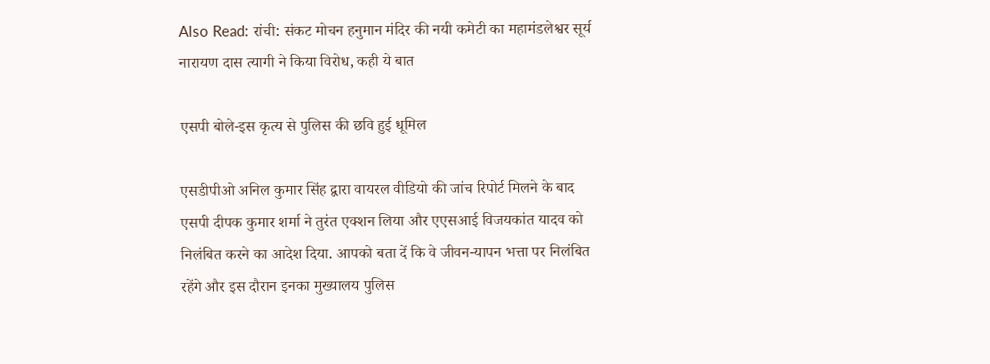Also Read: रांची: संकट मोचन हनुमान मंदिर की नयी कमेटी का महामंडलेश्वर सूर्य नारायण दास त्यागी ने किया विरोध, कही ये बात

एसपी बोले-इस कृत्य से पुलिस की छवि हुई धूमिल

एसडीपीओ अनिल कुमार सिंह द्वारा वायरल वीडियो की जांच रिपोर्ट मिलने के बाद एसपी दीपक कुमार शर्मा ने तुरंत एक्शन लिया और एएसआई विजयकांत यादव को निलंबित करने का आदेश दिया. आपको बता दें कि वे जीवन-यापन भत्ता पर निलंबित रहेंगे और इस दौरान इनका मुख्यालय पुलिस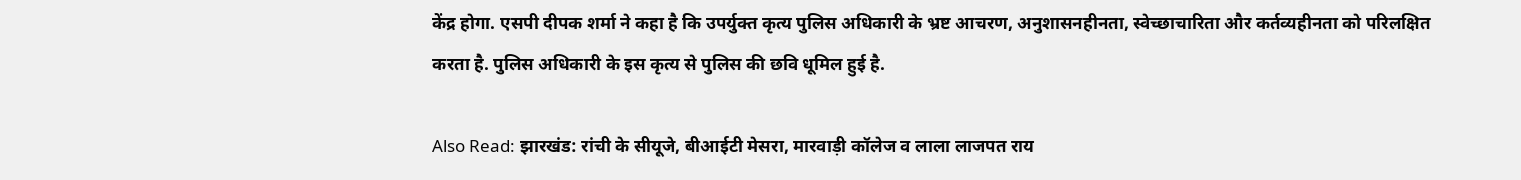केंद्र होगा. एसपी दीपक शर्मा ने कहा है कि उपर्युक्त कृत्य पुलिस अधिकारी के भ्रष्ट आचरण, अनुशासनहीनता, स्वेच्छाचारिता और कर्तव्यहीनता को परिलक्षित करता है. पुलिस अधिकारी के इस कृत्य से पुलिस की छवि धूमिल हुई है.

Also Read: झारखंड: रांची के सीयूजे, बीआईटी मेसरा, मारवाड़ी कॉलेज व लाला लाजपत राय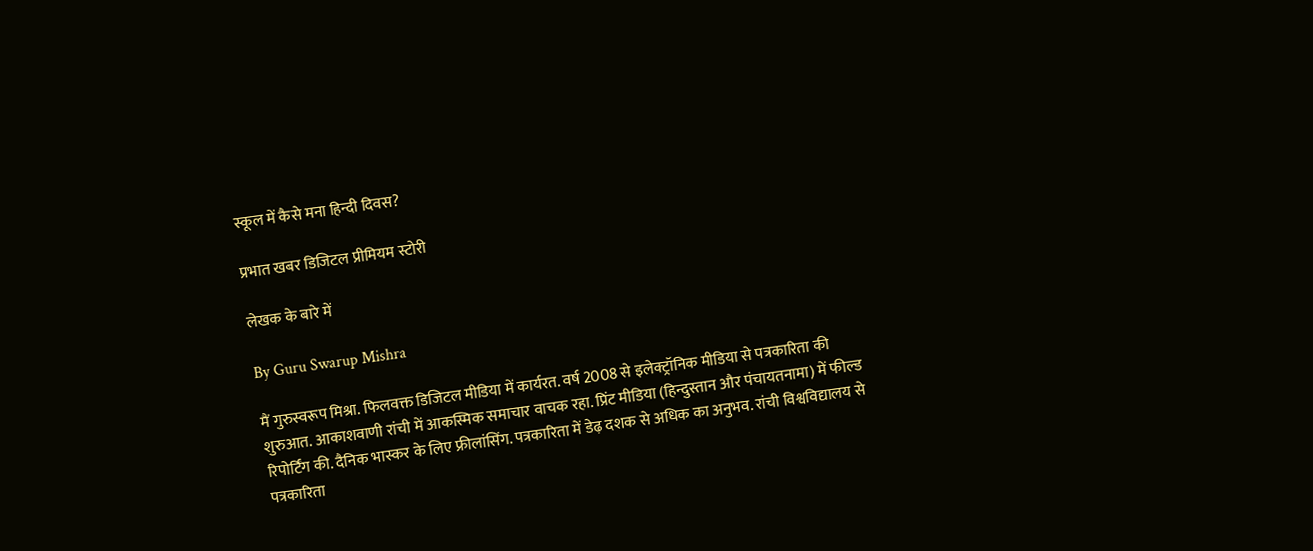स्कूल में कैसे मना हिन्दी दिवस?

प्रभात खबर डिजिटल प्रीमियम स्टोरी

लेखक के बारे में

By Guru Swarup Mishra

मैं गुरुस्वरूप मिश्रा. फिलवक्त डिजिटल मीडिया में कार्यरत. वर्ष 2008 से इलेक्ट्रॉनिक मीडिया से पत्रकारिता की शुरुआत. आकाशवाणी रांची में आकस्मिक समाचार वाचक रहा. प्रिंट मीडिया (हिन्दुस्तान और पंचायतनामा) में फील्ड रिपोर्टिंग की. दैनिक भास्कर के लिए फ्रीलांसिंग. पत्रकारिता में डेढ़ दशक से अधिक का अनुभव. रांची विश्वविद्यालय से पत्रकारिता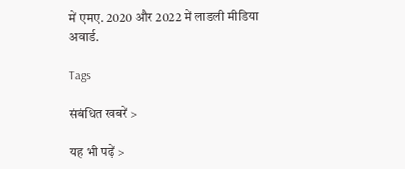में एमए. 2020 और 2022 में लाडली मीडिया अवार्ड.

Tags

संबंधित खबरें >

यह भी पढ़ें >